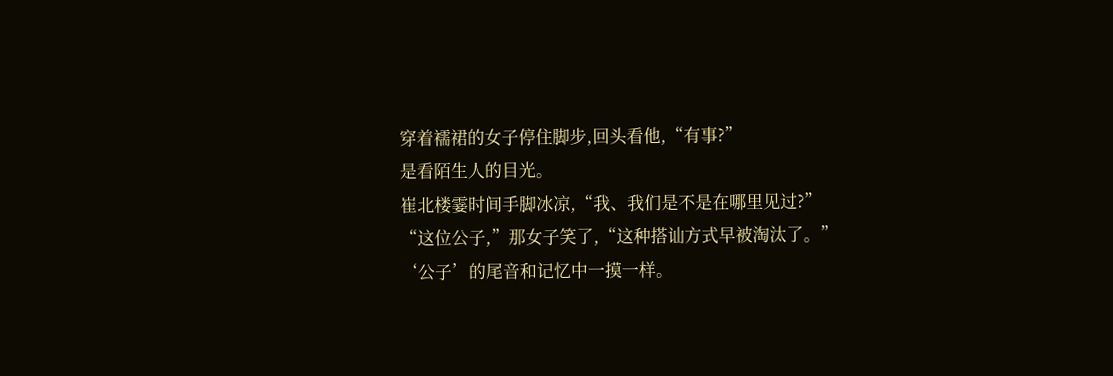穿着襦裙的女子停住脚步,回头看他,“有事?”
是看陌生人的目光。
崔北楼霎时间手脚冰凉,“我、我们是不是在哪里见过?”
“这位公子,”那女子笑了,“这种搭讪方式早被淘汰了。”
‘公子’的尾音和记忆中一摸一样。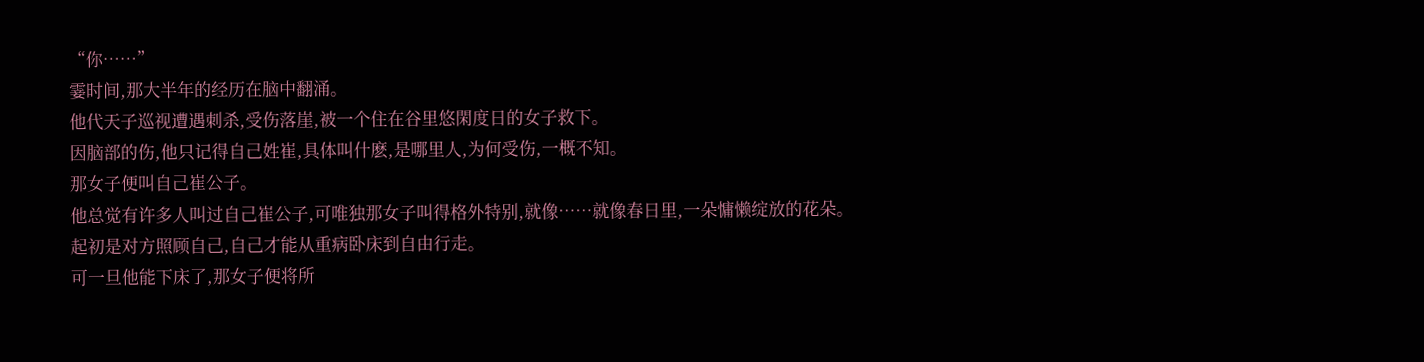“你……”
霎时间,那大半年的经历在脑中翻涌。
他代天子巡视遭遇刺杀,受伤落崖,被一个住在谷里悠閑度日的女子救下。
因脑部的伤,他只记得自己姓崔,具体叫什麽,是哪里人,为何受伤,一概不知。
那女子便叫自己崔公子。
他总觉有许多人叫过自己崔公子,可唯独那女子叫得格外特别,就像……就像春日里,一朵慵懒绽放的花朵。
起初是对方照顾自己,自己才能从重病卧床到自由行走。
可一旦他能下床了,那女子便将所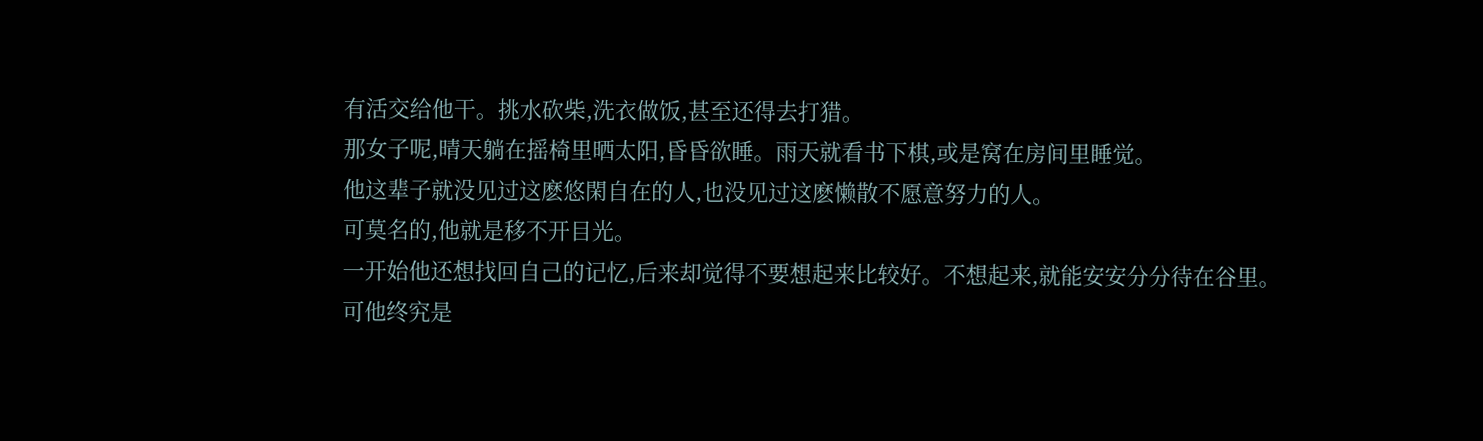有活交给他干。挑水砍柴,洗衣做饭,甚至还得去打猎。
那女子呢,晴天躺在摇椅里晒太阳,昏昏欲睡。雨天就看书下棋,或是窝在房间里睡觉。
他这辈子就没见过这麽悠閑自在的人,也没见过这麽懒散不愿意努力的人。
可莫名的,他就是移不开目光。
一开始他还想找回自己的记忆,后来却觉得不要想起来比较好。不想起来,就能安安分分待在谷里。
可他终究是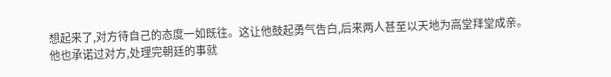想起来了,对方待自己的态度一如既往。这让他鼓起勇气告白,后来两人甚至以天地为高堂拜堂成亲。
他也承诺过对方,处理完朝廷的事就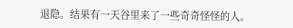退隐。结果有一天谷里来了一些奇奇怪怪的人。